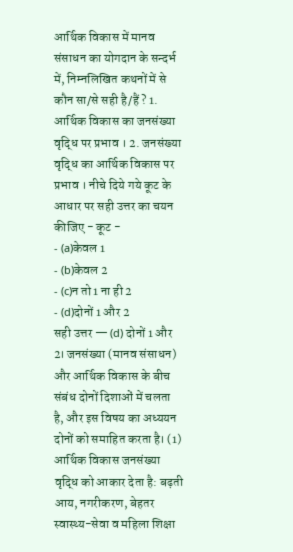आर्थिक विकास में मानव संसाधन का योगदान के सन्दर्भ में, निम्नलिखित कथनों में से कौन सा/से सही है/हैं ? 1. आर्थिक विकास का जनसंख्या वृद्धि पर प्रभाव । 2. जनसंख्या वृद्धि का आर्थिक विकास पर प्रभाव । नीचे दिये गये कूट के आधार पर सही उत्तर का चयन कीजिए - कूट -
- (a)केवल 1
- (b)केवल 2
- (c)न तो 1 ना ही 2
- (d)दोनों 1 और 2
सही उत्तर — (d) दोनों 1 और 2। जनसंख्या (मानव संसाधन) और आर्थिक विकास के बीच संबंध दोनों दिशाओं में चलता है, और इस विषय का अध्ययन दोनों को समाहित करता है। (1) आर्थिक विकास जनसंख्या वृद्धि को आकार देता है: बढ़ती आय, नगरीकरण, बेहतर स्वास्थ्य-सेवा व महिला शिक्षा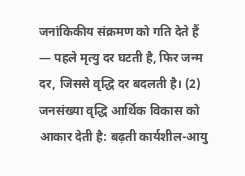जनांकिकीय संक्रमण को गति देते हैं — पहले मृत्यु दर घटती है, फिर जन्म दर, जिससे वृद्धि दर बदलती है। (2) जनसंख्या वृद्धि आर्थिक विकास को आकार देती है: बढ़ती कार्यशील-आयु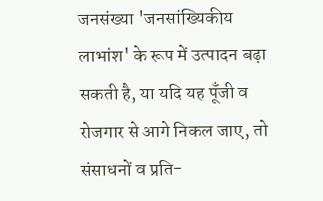जनसंख्या 'जनसांख्यिकीय लाभांश' के रूप में उत्पादन बढ़ा सकती है, या यदि यह पूँजी व रोजगार से आगे निकल जाए, तो संसाधनों व प्रति-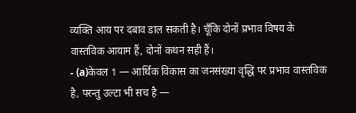व्यक्ति आय पर दबाव डाल सकती है। चूँकि दोनों प्रभाव विषय के वास्तविक आयाम हैं, दोनों कथन सही हैं।
- (a)केवल 1 — आर्थिक विकास का जनसंख्या वृद्धि पर प्रभाव वास्तविक है, परन्तु उल्टा भी सच है —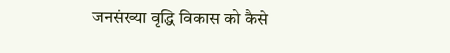जनसंख्या वृद्धि विकास को कैसे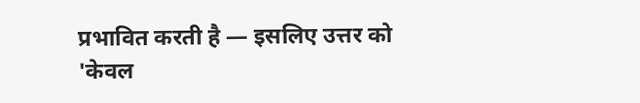प्रभावित करती है — इसलिए उत्तर को 'केवल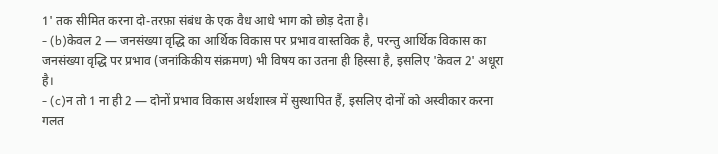1' तक सीमित करना दो-तरफ़ा संबंध के एक वैध आधे भाग को छोड़ देता है।
- (b)केवल 2 — जनसंख्या वृद्धि का आर्थिक विकास पर प्रभाव वास्तविक है, परन्तु आर्थिक विकास का जनसंख्या वृद्धि पर प्रभाव (जनांकिकीय संक्रमण) भी विषय का उतना ही हिस्सा है, इसलिए 'केवल 2' अधूरा है।
- (c)न तो 1 ना ही 2 — दोनों प्रभाव विकास अर्थशास्त्र में सुस्थापित हैं, इसलिए दोनों को अस्वीकार करना गलत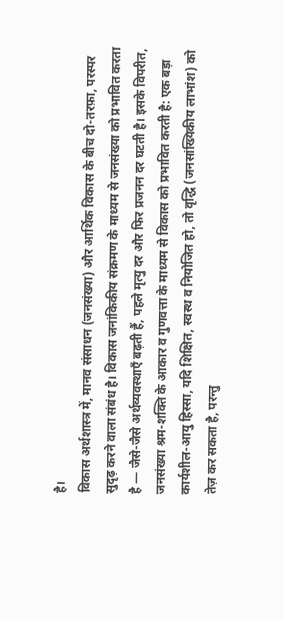है।
विकास अर्थशास्त्र में, मानव संसाधन (जनसंख्या) और आर्थिक विकास के बीच दो-तरफ़ा, परस्पर सुदृढ़ करने वाला संबंध है। विकास जनांकिकीय संक्रमण के माध्यम से जनसंख्या को प्रभावित करता है — जैसे-जैसे अर्थव्यवस्थाएँ बढ़ती हैं, पहले मृत्यु दर और फिर प्रजनन दर घटती है। इसके विपरीत, जनसंख्या श्रम-शक्ति के आकार व गुणवत्ता के माध्यम से विकास को प्रभावित करती है: एक बड़ा कार्यशील-आयु हिस्सा, यदि शिक्षित, स्वस्थ व नियोजित हो, तो वृद्धि (जनसांख्यिकीय लाभांश) को तेज़ कर सकता है, परन्तु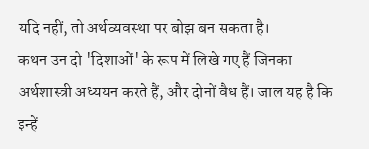यदि नहीं, तो अर्थव्यवस्था पर बोझ बन सकता है।
कथन उन दो 'दिशाओं' के रूप में लिखे गए हैं जिनका अर्थशास्त्री अध्ययन करते हैं, और दोनों वैध हैं। जाल यह है कि इन्हें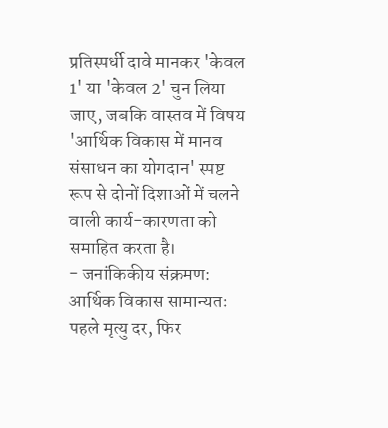प्रतिस्पर्धी दावे मानकर 'केवल 1' या 'केवल 2' चुन लिया जाए, जबकि वास्तव में विषय 'आर्थिक विकास में मानव संसाधन का योगदान' स्पष्ट रूप से दोनों दिशाओं में चलने वाली कार्य-कारणता को समाहित करता है।
- जनांकिकीय संक्रमण: आर्थिक विकास सामान्यतः पहले मृत्यु दर, फिर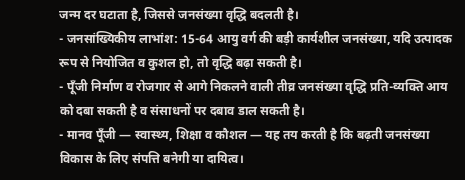जन्म दर घटाता है, जिससे जनसंख्या वृद्धि बदलती है।
- जनसांख्यिकीय लाभांश: 15-64 आयु वर्ग की बड़ी कार्यशील जनसंख्या, यदि उत्पादक रूप से नियोजित व कुशल हो, तो वृद्धि बढ़ा सकती है।
- पूँजी निर्माण व रोजगार से आगे निकलने वाली तीव्र जनसंख्या वृद्धि प्रति-व्यक्ति आय को दबा सकती है व संसाधनों पर दबाव डाल सकती है।
- मानव पूँजी — स्वास्थ्य, शिक्षा व कौशल — यह तय करती है कि बढ़ती जनसंख्या विकास के लिए संपत्ति बनेगी या दायित्व।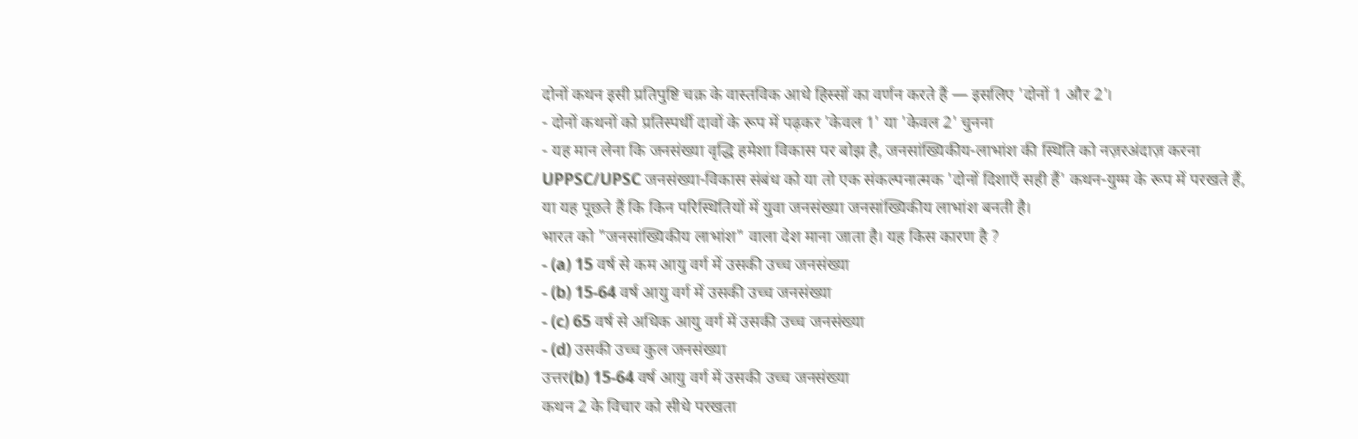दोनों कथन इसी प्रतिपुष्टि चक्र के वास्तविक आधे हिस्सों का वर्णन करते हैं — इसलिए 'दोनों 1 और 2'।
- दोनों कथनों को प्रतिस्पर्धी दावों के रूप में पढ़कर 'केवल 1' या 'केवल 2' चुनना
- यह मान लेना कि जनसंख्या वृद्धि हमेशा विकास पर बोझ है, जनसांख्यिकीय-लाभांश की स्थिति को नज़रअंदाज़ करना
UPPSC/UPSC जनसंख्या-विकास संबंध को या तो एक संकल्पनात्मक 'दोनों दिशाएँ सही हैं' कथन-युग्म के रूप में परखते हैं, या यह पूछते हैं कि किन परिस्थितियों में युवा जनसंख्या जनसांख्यिकीय लाभांश बनती है।
भारत को "जनसांख्यिकीय लाभांश" वाला देश माना जाता है। यह किस कारण है ?
- (a) 15 वर्ष से कम आयु वर्ग में उसकी उच्च जनसंख्या
- (b) 15-64 वर्ष आयु वर्ग में उसकी उच्च जनसंख्या
- (c) 65 वर्ष से अधिक आयु वर्ग में उसकी उच्च जनसंख्या
- (d) उसकी उच्च कुल जनसंख्या
उत्तर(b) 15-64 वर्ष आयु वर्ग में उसकी उच्च जनसंख्या
कथन 2 के विचार को सीधे परखता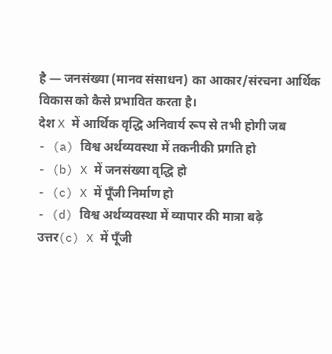है — जनसंख्या (मानव संसाधन) का आकार/संरचना आर्थिक विकास को कैसे प्रभावित करता है।
देश X में आर्थिक वृद्धि अनिवार्य रूप से तभी होगी जब
- (a) विश्व अर्थव्यवस्था में तकनीकी प्रगति हो
- (b) X में जनसंख्या वृद्धि हो
- (c) X में पूँजी निर्माण हो
- (d) विश्व अर्थव्यवस्था में व्यापार की मात्रा बढ़े
उत्तर(c) X में पूँजी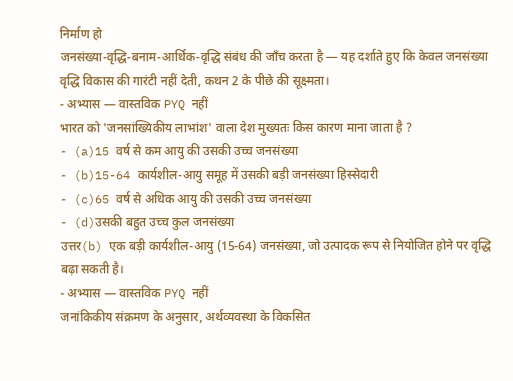निर्माण हो
जनसंख्या-वृद्धि-बनाम-आर्थिक-वृद्धि संबंध की जाँच करता है — यह दर्शाते हुए कि केवल जनसंख्या वृद्धि विकास की गारंटी नहीं देती, कथन 2 के पीछे की सूक्ष्मता।
- अभ्यास — वास्तविक PYQ नहीं
भारत को 'जनसांख्यिकीय लाभांश' वाला देश मुख्यतः किस कारण माना जाता है ?
- (a)15 वर्ष से कम आयु की उसकी उच्च जनसंख्या
- (b)15-64 कार्यशील-आयु समूह में उसकी बड़ी जनसंख्या हिस्सेदारी
- (c)65 वर्ष से अधिक आयु की उसकी उच्च जनसंख्या
- (d)उसकी बहुत उच्च कुल जनसंख्या
उत्तर(b) एक बड़ी कार्यशील-आयु (15-64) जनसंख्या, जो उत्पादक रूप से नियोजित होने पर वृद्धि बढ़ा सकती है।
- अभ्यास — वास्तविक PYQ नहीं
जनांकिकीय संक्रमण के अनुसार, अर्थव्यवस्था के विकसित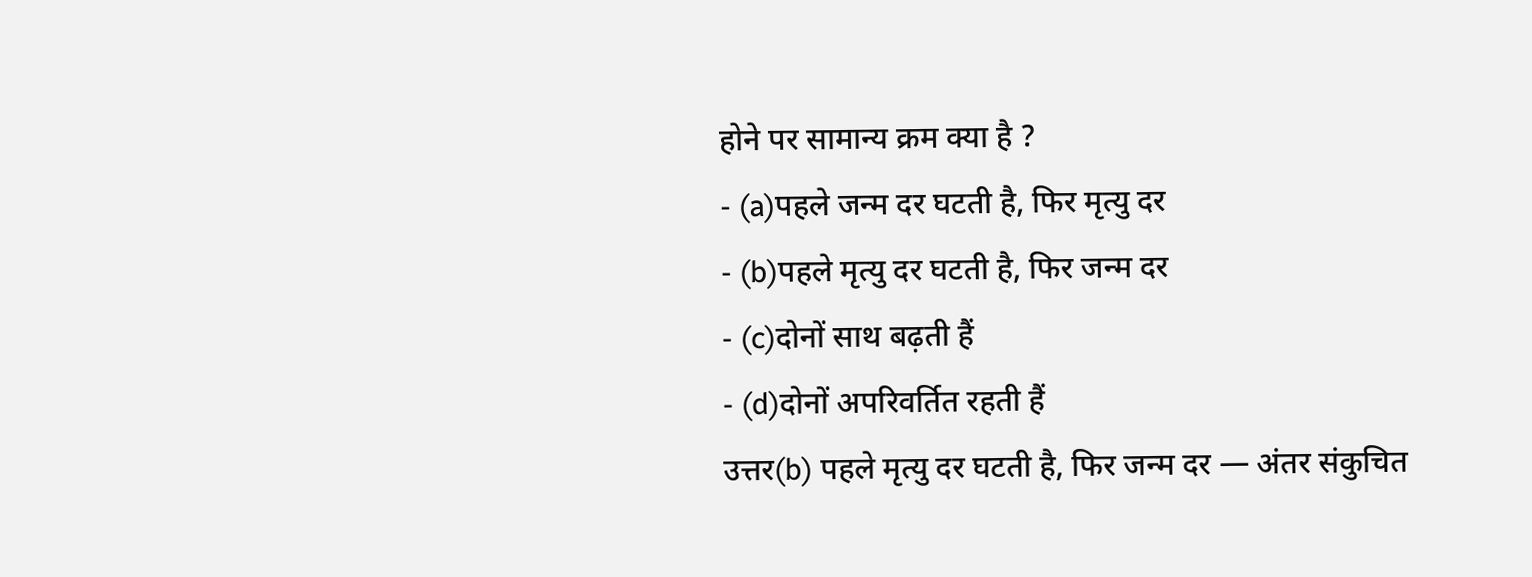होने पर सामान्य क्रम क्या है ?
- (a)पहले जन्म दर घटती है, फिर मृत्यु दर
- (b)पहले मृत्यु दर घटती है, फिर जन्म दर
- (c)दोनों साथ बढ़ती हैं
- (d)दोनों अपरिवर्तित रहती हैं
उत्तर(b) पहले मृत्यु दर घटती है, फिर जन्म दर — अंतर संकुचित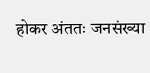होकर अंततः जनसंख्या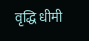वृद्धि धीमी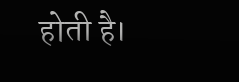होती है।